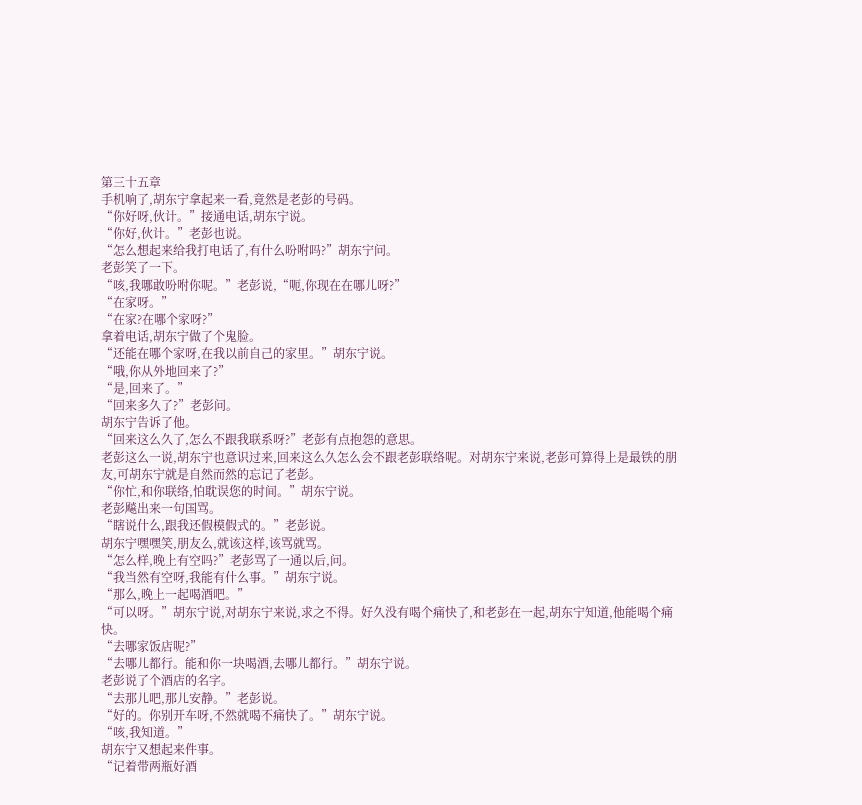第三十五章
手机响了,胡东宁拿起来一看,竟然是老彭的号码。
“你好呀,伙计。”接通电话,胡东宁说。
“你好,伙计。”老彭也说。
“怎么想起来给我打电话了,有什么吩咐吗?”胡东宁问。
老彭笑了一下。
“咳,我哪敢吩咐你呢。”老彭说,“呃,你现在在哪儿呀?”
“在家呀。”
“在家?在哪个家呀?”
拿着电话,胡东宁做了个鬼脸。
“还能在哪个家呀,在我以前自己的家里。”胡东宁说。
“哦,你从外地回来了?”
“是,回来了。”
“回来多久了?”老彭问。
胡东宁告诉了他。
“回来这么久了,怎么不跟我联系呀?”老彭有点抱怨的意思。
老彭这么一说,胡东宁也意识过来,回来这么久怎么会不跟老彭联络呢。对胡东宁来说,老彭可算得上是最铁的朋友,可胡东宁就是自然而然的忘记了老彭。
“你忙,和你联络,怕耽误您的时间。”胡东宁说。
老彭飚出来一句国骂。
“瞎说什么,跟我还假模假式的。”老彭说。
胡东宁嘿嘿笑,朋友么,就该这样,该骂就骂。
“怎么样,晚上有空吗?”老彭骂了一通以后,问。
“我当然有空呀,我能有什么事。”胡东宁说。
“那么,晚上一起喝酒吧。”
“可以呀。”胡东宁说,对胡东宁来说,求之不得。好久没有喝个痛快了,和老彭在一起,胡东宁知道,他能喝个痛快。
“去哪家饭店呢?”
“去哪儿都行。能和你一块喝酒,去哪儿都行。”胡东宁说。
老彭说了个酒店的名字。
“去那儿吧,那儿安静。”老彭说。
“好的。你别开车呀,不然就喝不痛快了。”胡东宁说。
“咳,我知道。”
胡东宁又想起来件事。
“记着带两瓶好酒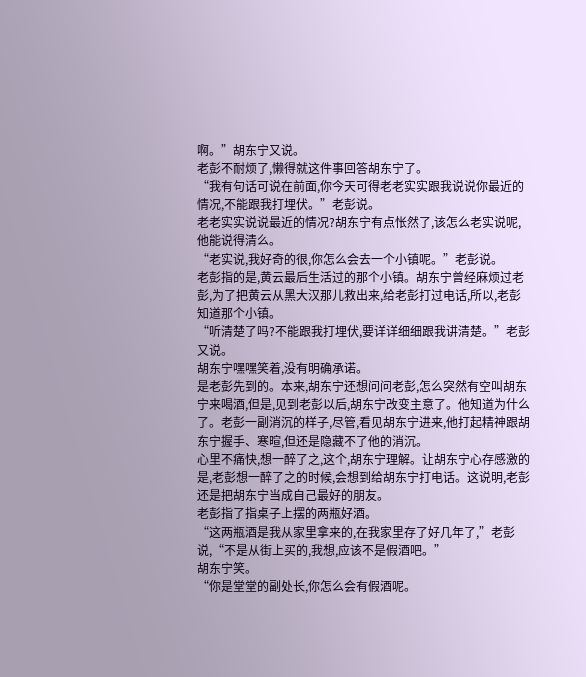啊。”胡东宁又说。
老彭不耐烦了,懒得就这件事回答胡东宁了。
“我有句话可说在前面,你今天可得老老实实跟我说说你最近的情况,不能跟我打埋伏。”老彭说。
老老实实说说最近的情况?胡东宁有点怅然了,该怎么老实说呢,他能说得清么。
“老实说,我好奇的很,你怎么会去一个小镇呢。”老彭说。
老彭指的是,黄云最后生活过的那个小镇。胡东宁曾经麻烦过老彭,为了把黄云从黑大汉那儿救出来,给老彭打过电话,所以,老彭知道那个小镇。
“听清楚了吗?不能跟我打埋伏,要详详细细跟我讲清楚。”老彭又说。
胡东宁嘿嘿笑着,没有明确承诺。
是老彭先到的。本来,胡东宁还想问问老彭,怎么突然有空叫胡东宁来喝酒,但是,见到老彭以后,胡东宁改变主意了。他知道为什么了。老彭一副消沉的样子,尽管,看见胡东宁进来,他打起精神跟胡东宁握手、寒暄,但还是隐藏不了他的消沉。
心里不痛快,想一醉了之,这个,胡东宁理解。让胡东宁心存感激的是,老彭想一醉了之的时候,会想到给胡东宁打电话。这说明,老彭还是把胡东宁当成自己最好的朋友。
老彭指了指桌子上摆的两瓶好酒。
“这两瓶酒是我从家里拿来的,在我家里存了好几年了,”老彭说,“不是从街上买的,我想,应该不是假酒吧。”
胡东宁笑。
“你是堂堂的副处长,你怎么会有假酒呢。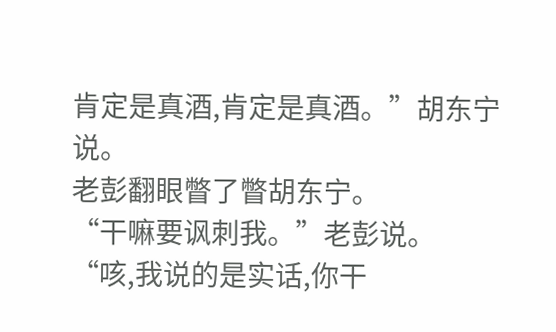肯定是真酒,肯定是真酒。”胡东宁说。
老彭翻眼瞥了瞥胡东宁。
“干嘛要讽刺我。”老彭说。
“咳,我说的是实话,你干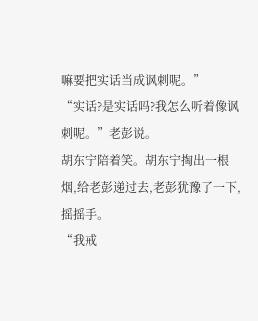嘛要把实话当成讽刺呢。”
“实话?是实话吗?我怎么听着像讽刺呢。”老彭说。
胡东宁陪着笑。胡东宁掏出一根烟,给老彭递过去,老彭犹豫了一下,摇摇手。
“我戒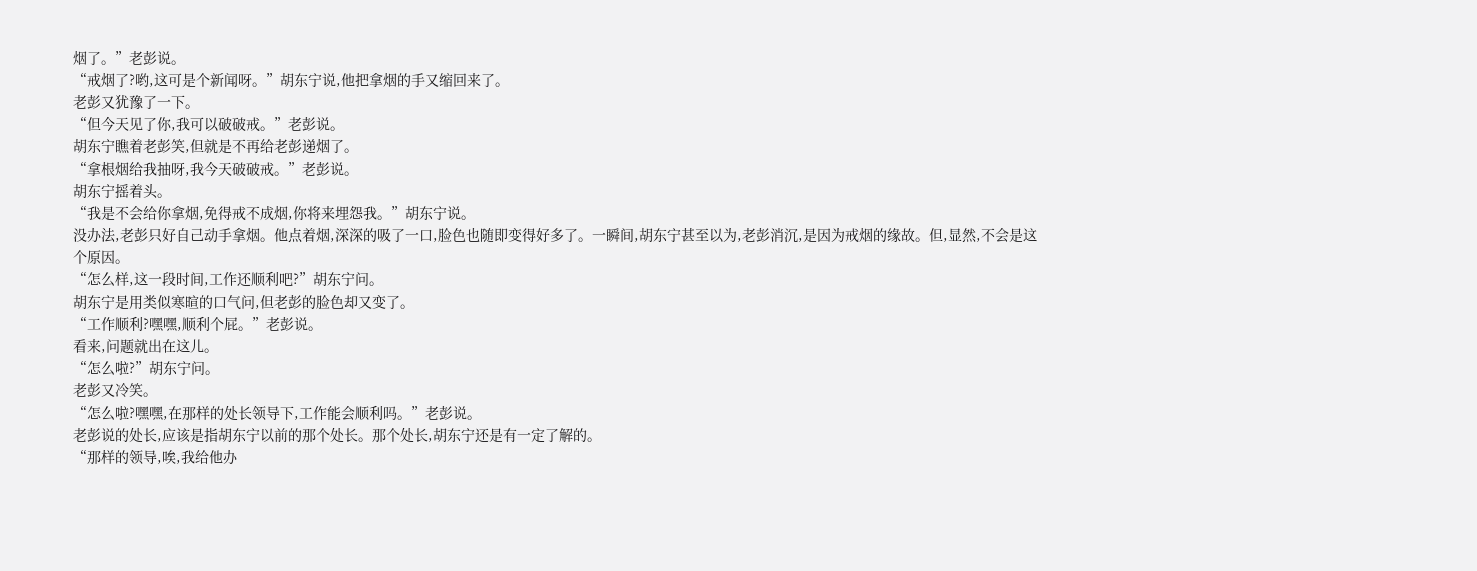烟了。”老彭说。
“戒烟了?哟,这可是个新闻呀。”胡东宁说,他把拿烟的手又缩回来了。
老彭又犹豫了一下。
“但今天见了你,我可以破破戒。”老彭说。
胡东宁瞧着老彭笑,但就是不再给老彭递烟了。
“拿根烟给我抽呀,我今天破破戒。”老彭说。
胡东宁摇着头。
“我是不会给你拿烟,免得戒不成烟,你将来埋怨我。”胡东宁说。
没办法,老彭只好自己动手拿烟。他点着烟,深深的吸了一口,脸色也随即变得好多了。一瞬间,胡东宁甚至以为,老彭消沉,是因为戒烟的缘故。但,显然,不会是这个原因。
“怎么样,这一段时间,工作还顺利吧?”胡东宁问。
胡东宁是用类似寒暄的口气问,但老彭的脸色却又变了。
“工作顺利?嘿嘿,顺利个屁。”老彭说。
看来,问题就出在这儿。
“怎么啦?”胡东宁问。
老彭又冷笑。
“怎么啦?嘿嘿,在那样的处长领导下,工作能会顺利吗。”老彭说。
老彭说的处长,应该是指胡东宁以前的那个处长。那个处长,胡东宁还是有一定了解的。
“那样的领导,唉,我给他办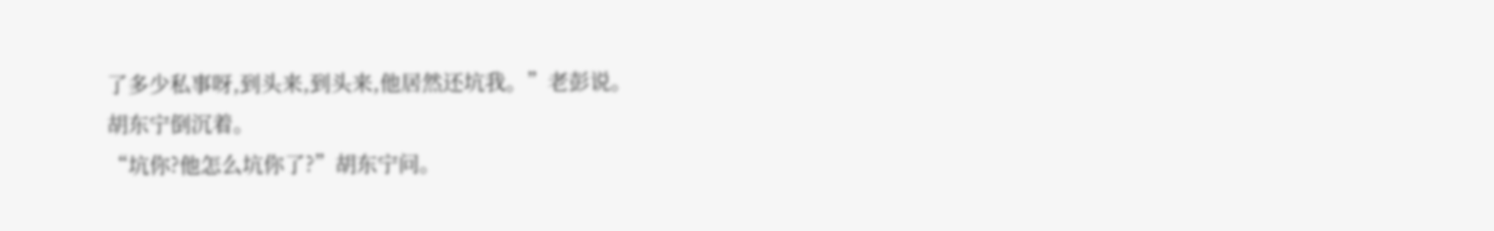了多少私事呀,到头来,到头来,他居然还坑我。”老彭说。
胡东宁倒沉着。
“坑你?他怎么坑你了?”胡东宁问。